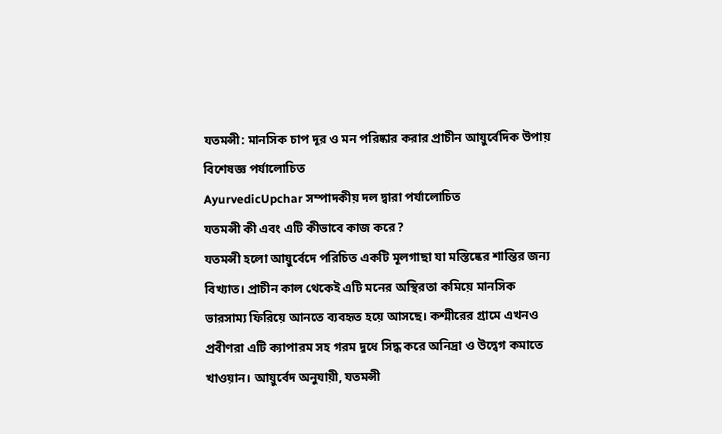যতমন্সী: মানসিক চাপ দূর ও মন পরিষ্কার করার প্রাচীন আয়ুর্বেদিক উপায়
বিশেষজ্ঞ পর্যালোচিত
AyurvedicUpchar সম্পাদকীয় দল দ্বারা পর্যালোচিত
যতমন্সী কী এবং এটি কীভাবে কাজ করে?
যতমন্সী হলো আয়ুর্বেদে পরিচিত একটি মূলগাছা যা মস্তিষ্কের শান্তির জন্য বিখ্যাত। প্রাচীন কাল থেকেই এটি মনের অস্থিরতা কমিয়ে মানসিক ভারসাম্য ফিরিয়ে আনতে ব্যবহৃত হয়ে আসছে। কশ্মীরের গ্রামে এখনও প্রবীণরা এটি ক্যাপারম সহ গরম দুধে সিদ্ধ করে অনিদ্রা ও উদ্বেগ কমাতে খাওয়ান। আয়ুর্বেদ অনুযায়ী, যতমন্সী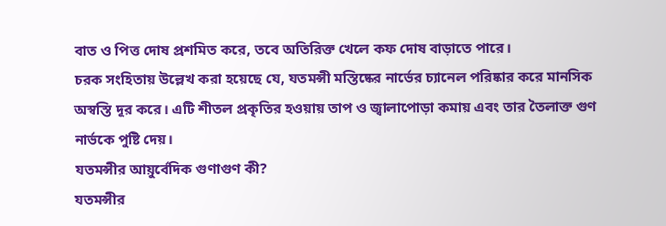বাত ও পিত্ত দোষ প্রশমিত করে, তবে অতিরিক্ত খেলে কফ দোষ বাড়াতে পারে।
চরক সংহিতায় উল্লেখ করা হয়েছে যে, যতমন্সী মস্তিষ্কের নার্ভের চ্যানেল পরিষ্কার করে মানসিক অস্বস্তি দূর করে। এটি শীতল প্রকৃতির হওয়ায় তাপ ও জ্বালাপোড়া কমায় এবং তার তৈলাক্ত গুণ নার্ভকে পুষ্টি দেয়।
যতমন্সীর আয়ুর্বেদিক গুণাগুণ কী?
যতমন্সীর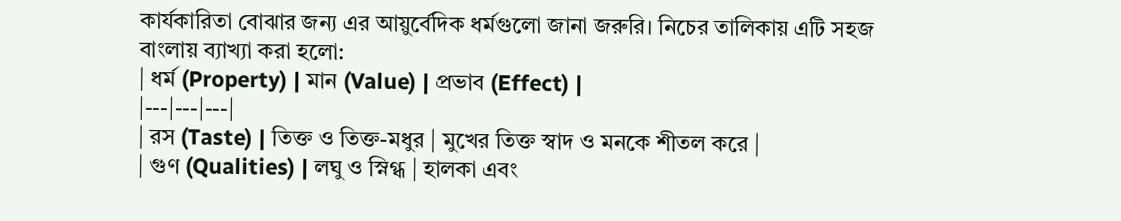কার্যকারিতা বোঝার জন্য এর আয়ুর্বেদিক ধর্মগুলো জানা জরুরি। নিচের তালিকায় এটি সহজ বাংলায় ব্যাখ্যা করা হলো:
| ধর্ম (Property) | মান (Value) | প্রভাব (Effect) |
|---|---|---|
| রস (Taste) | তিক্ত ও তিক্ত-মধুর | মুখের তিক্ত স্বাদ ও মনকে শীতল করে |
| গুণ (Qualities) | লঘু ও স্নিগ্ধ | হালকা এবং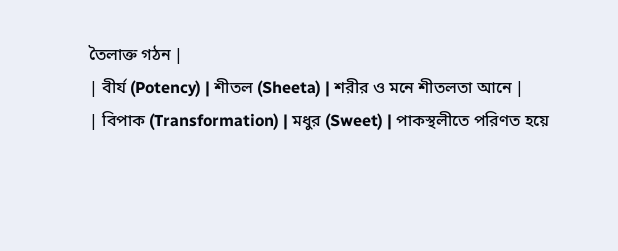তৈলাক্ত গঠন |
| বীর্য (Potency) | শীতল (Sheeta) | শরীর ও মনে শীতলতা আনে |
| বিপাক (Transformation) | মধুর (Sweet) | পাকস্থলীতে পরিণত হয়ে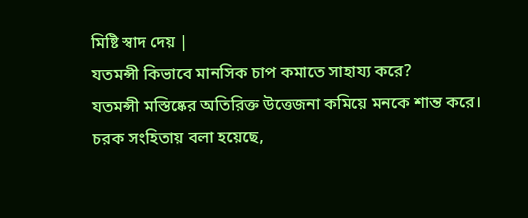মিষ্টি স্বাদ দেয় |
যতমন্সী কিভাবে মানসিক চাপ কমাতে সাহায্য করে?
যতমন্সী মস্তিষ্কের অতিরিক্ত উত্তেজনা কমিয়ে মনকে শান্ত করে। চরক সংহিতায় বলা হয়েছে,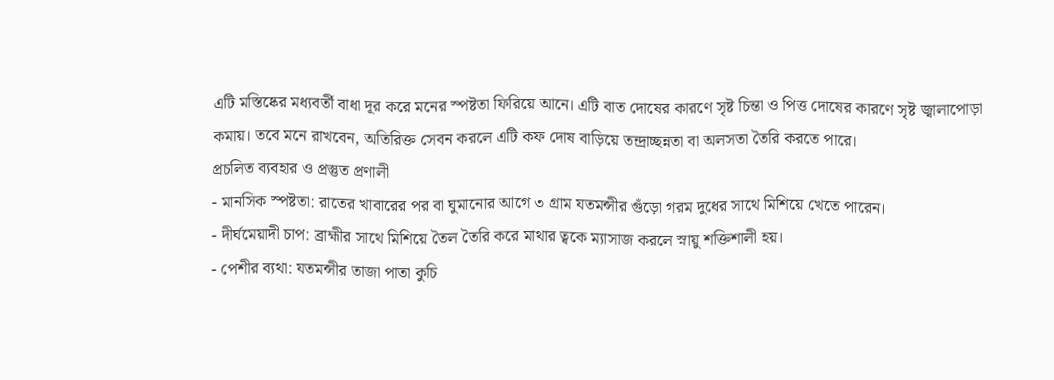এটি মস্তিষ্কের মধ্যবর্তী বাধা দূর করে মনের স্পষ্টতা ফিরিয়ে আনে। এটি বাত দোষের কারণে সৃষ্ট চিন্তা ও পিত্ত দোষের কারণে সৃষ্ট জ্বালাপোড়া কমায়। তবে মনে রাখবেন, অতিরিক্ত সেবন করলে এটি কফ দোষ বাড়িয়ে তন্দ্রাচ্ছন্নতা বা অলসতা তৈরি করতে পারে।
প্রচলিত ব্যবহার ও প্রস্তুত প্রণালী
- মানসিক স্পষ্টতা: রাতের খাবারের পর বা ঘুমানোর আগে ৩ গ্রাম যতমন্সীর গুঁড়ো গরম দুধের সাথে মিশিয়ে খেতে পারেন।
- দীর্ঘমেয়াদী চাপ: ব্রাহ্মীর সাথে মিশিয়ে তৈল তৈরি করে মাথার ত্বকে ম্যাসাজ করলে স্নায়ু শক্তিশালী হয়।
- পেশীর ব্যথা: যতমন্সীর তাজা পাতা কুচি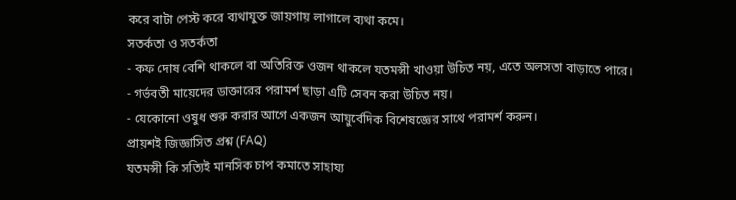করে বাটা পেস্ট করে ব্যথাযুক্ত জায়গায় লাগালে ব্যথা কমে।
সতর্কতা ও সতর্কতা
- কফ দোষ বেশি থাকলে বা অতিরিক্ত ওজন থাকলে যতমন্সী খাওয়া উচিত নয়, এতে অলসতা বাড়াতে পারে।
- গর্ভবতী মায়েদের ডাক্তারের পরামর্শ ছাড়া এটি সেবন করা উচিত নয়।
- যেকোনো ওষুধ শুরু করার আগে একজন আয়ুর্বেদিক বিশেষজ্ঞের সাথে পরামর্শ করুন।
প্রায়শই জিজ্ঞাসিত প্রশ্ন (FAQ)
যতমন্সী কি সত্যিই মানসিক চাপ কমাতে সাহায্য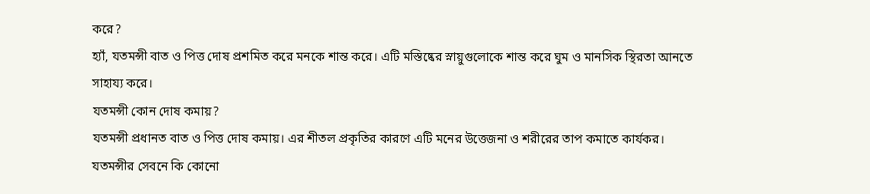করে?
হ্যাঁ, যতমন্সী বাত ও পিত্ত দোষ প্রশমিত করে মনকে শান্ত করে। এটি মস্তিষ্কের স্নায়ুগুলোকে শান্ত করে ঘুম ও মানসিক স্থিরতা আনতে সাহায্য করে।
যতমন্সী কোন দোষ কমায়?
যতমন্সী প্রধানত বাত ও পিত্ত দোষ কমায়। এর শীতল প্রকৃতির কারণে এটি মনের উত্তেজনা ও শরীরের তাপ কমাতে কার্যকর।
যতমন্সীর সেবনে কি কোনো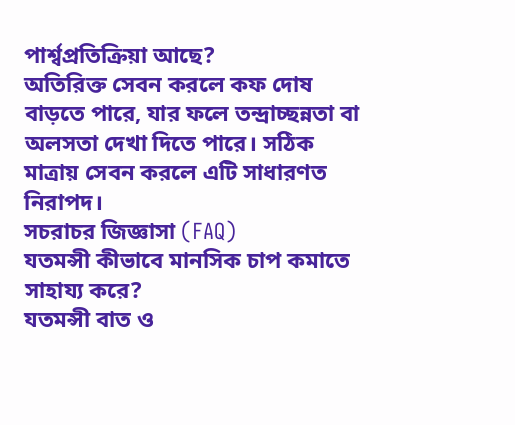পার্শ্বপ্রতিক্রিয়া আছে?
অতিরিক্ত সেবন করলে কফ দোষ বাড়তে পারে, যার ফলে তন্দ্রাচ্ছন্নতা বা অলসতা দেখা দিতে পারে। সঠিক মাত্রায় সেবন করলে এটি সাধারণত নিরাপদ।
সচরাচর জিজ্ঞাসা (FAQ)
যতমন্সী কীভাবে মানসিক চাপ কমাতে সাহায্য করে?
যতমন্সী বাত ও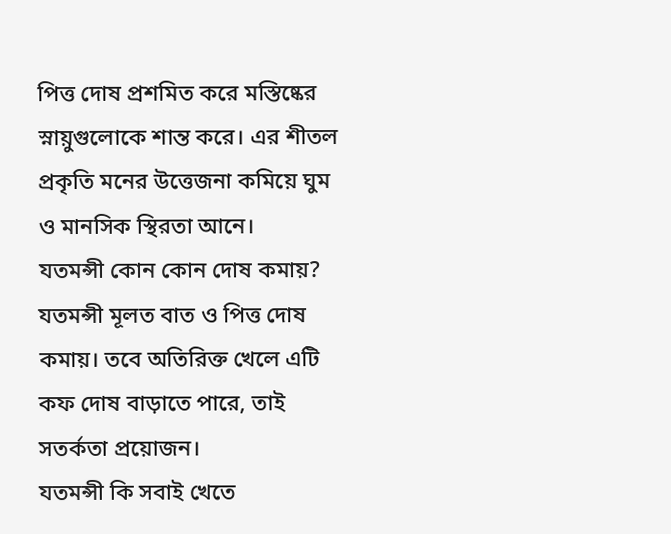পিত্ত দোষ প্রশমিত করে মস্তিষ্কের স্নায়ুগুলোকে শান্ত করে। এর শীতল প্রকৃতি মনের উত্তেজনা কমিয়ে ঘুম ও মানসিক স্থিরতা আনে।
যতমন্সী কোন কোন দোষ কমায়?
যতমন্সী মূলত বাত ও পিত্ত দোষ কমায়। তবে অতিরিক্ত খেলে এটি কফ দোষ বাড়াতে পারে, তাই সতর্কতা প্রয়োজন।
যতমন্সী কি সবাই খেতে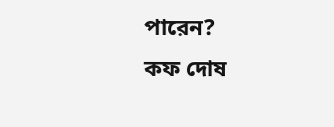পারেন?
কফ দোষ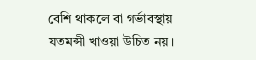বেশি থাকলে বা গর্ভাবস্থায় যতমন্সী খাওয়া উচিত নয়।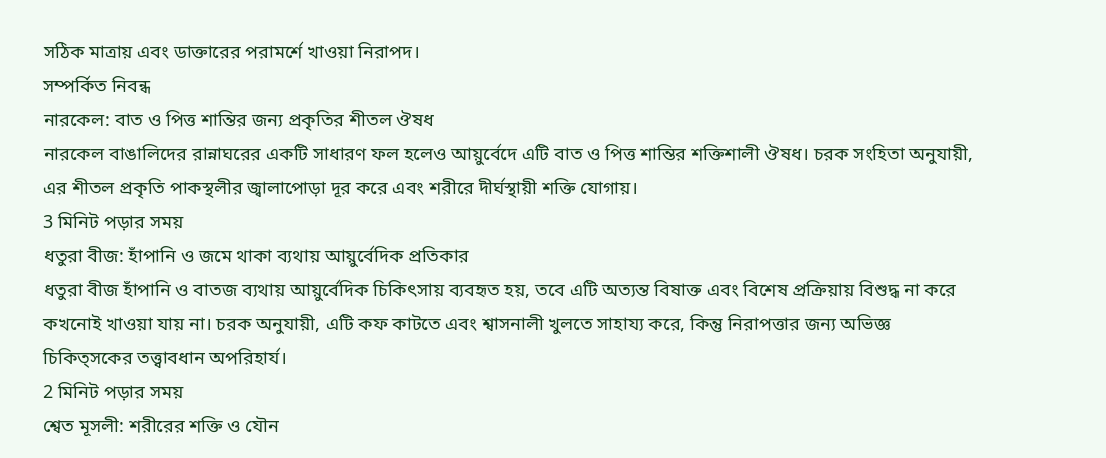সঠিক মাত্রায় এবং ডাক্তারের পরামর্শে খাওয়া নিরাপদ।
সম্পর্কিত নিবন্ধ
নারকেল: বাত ও পিত্ত শান্তির জন্য প্রকৃতির শীতল ঔষধ
নারকেল বাঙালিদের রান্নাঘরের একটি সাধারণ ফল হলেও আয়ুর্বেদে এটি বাত ও পিত্ত শান্তির শক্তিশালী ঔষধ। চরক সংহিতা অনুযায়ী, এর শীতল প্রকৃতি পাকস্থলীর জ্বালাপোড়া দূর করে এবং শরীরে দীর্ঘস্থায়ী শক্তি যোগায়।
3 মিনিট পড়ার সময়
ধতুরা বীজ: হাঁপানি ও জমে থাকা ব্যথায় আয়ুর্বেদিক প্রতিকার
ধতুরা বীজ হাঁপানি ও বাতজ ব্যথায় আয়ুর্বেদিক চিকিৎসায় ব্যবহৃত হয়, তবে এটি অত্যন্ত বিষাক্ত এবং বিশেষ প্রক্রিয়ায় বিশুদ্ধ না করে কখনোই খাওয়া যায় না। চরক অনুযায়ী, এটি কফ কাটতে এবং শ্বাসনালী খুলতে সাহায্য করে, কিন্তু নিরাপত্তার জন্য অভিজ্ঞ চিকিত্সকের তত্ত্বাবধান অপরিহার্য।
2 মিনিট পড়ার সময়
শ্বেত মূসলী: শরীরের শক্তি ও যৌন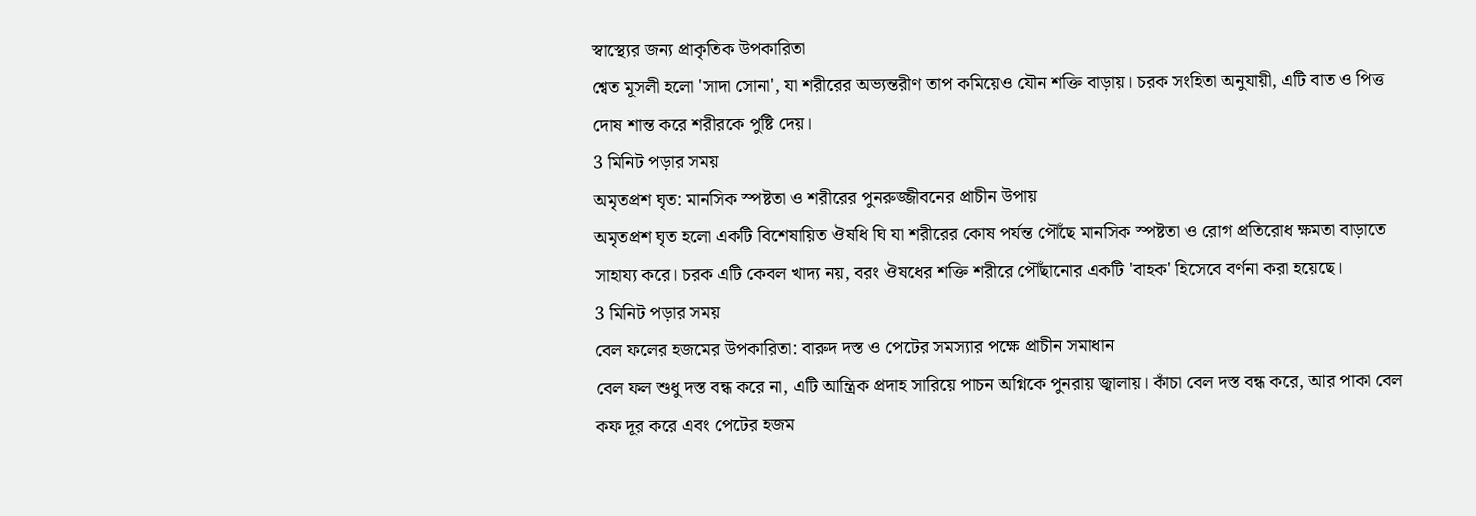স্বাস্থ্যের জন্য প্রাকৃতিক উপকারিতা
শ্বেত মূসলী হলো 'সাদা সোনা', যা শরীরের অভ্যন্তরীণ তাপ কমিয়েও যৌন শক্তি বাড়ায়। চরক সংহিতা অনুযায়ী, এটি বাত ও পিত্ত দোষ শান্ত করে শরীরকে পুষ্টি দেয়।
3 মিনিট পড়ার সময়
অমৃতপ্রশ ঘৃত: মানসিক স্পষ্টতা ও শরীরের পুনরুজ্জীবনের প্রাচীন উপায়
অমৃতপ্রশ ঘৃত হলো একটি বিশেষায়িত ঔষধি ঘি যা শরীরের কোষ পর্যন্ত পৌঁছে মানসিক স্পষ্টতা ও রোগ প্রতিরোধ ক্ষমতা বাড়াতে সাহায্য করে। চরক এটি কেবল খাদ্য নয়, বরং ঔষধের শক্তি শরীরে পৌঁছানোর একটি 'বাহক' হিসেবে বর্ণনা করা হয়েছে।
3 মিনিট পড়ার সময়
বেল ফলের হজমের উপকারিতা: বারুদ দস্ত ও পেটের সমস্যার পক্ষে প্রাচীন সমাধান
বেল ফল শুধু দস্ত বন্ধ করে না, এটি আন্ত্রিক প্রদাহ সারিয়ে পাচন অগ্নিকে পুনরায় জ্বালায়। কাঁচা বেল দস্ত বন্ধ করে, আর পাকা বেল কফ দূর করে এবং পেটের হজম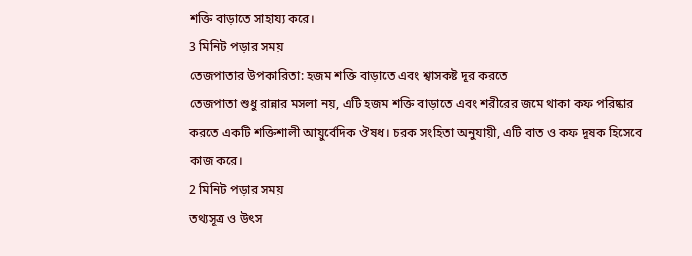শক্তি বাড়াতে সাহায্য করে।
3 মিনিট পড়ার সময়
তেজপাতার উপকারিতা: হজম শক্তি বাড়াতে এবং শ্বাসকষ্ট দূর করতে
তেজপাতা শুধু রান্নার মসলা নয়, এটি হজম শক্তি বাড়াতে এবং শরীরের জমে থাকা কফ পরিষ্কার করতে একটি শক্তিশালী আয়ুর্বেদিক ঔষধ। চরক সংহিতা অনুযায়ী, এটি বাত ও কফ দূষক হিসেবে কাজ করে।
2 মিনিট পড়ার সময়
তথ্যসূত্র ও উৎস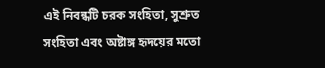এই নিবন্ধটি চরক সংহিতা, সুশ্রুত সংহিতা এবং অষ্টাঙ্গ হৃদয়ের মতো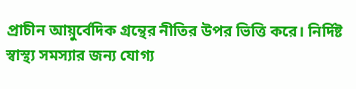প্রাচীন আয়ুর্বেদিক গ্রন্থের নীতির উপর ভিত্তি করে। নির্দিষ্ট স্বাস্থ্য সমস্যার জন্য যোগ্য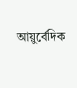আয়ুর্বেদিক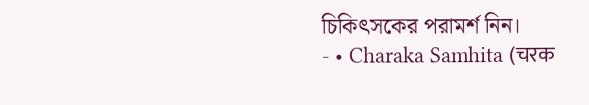চিকিৎসকের পরামর্শ নিন।
- • Charaka Samhita (चरक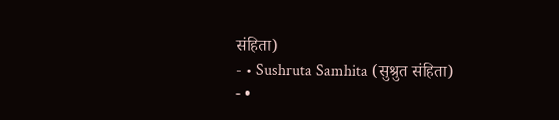संहिता)
- • Sushruta Samhita (सुश्रुत संहिता)
- •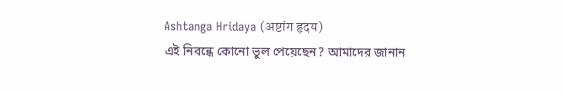Ashtanga Hridaya (अष्टांग हृदय)
এই নিবন্ধে কোনো ভুল পেয়েছেন? আমাদের জানান